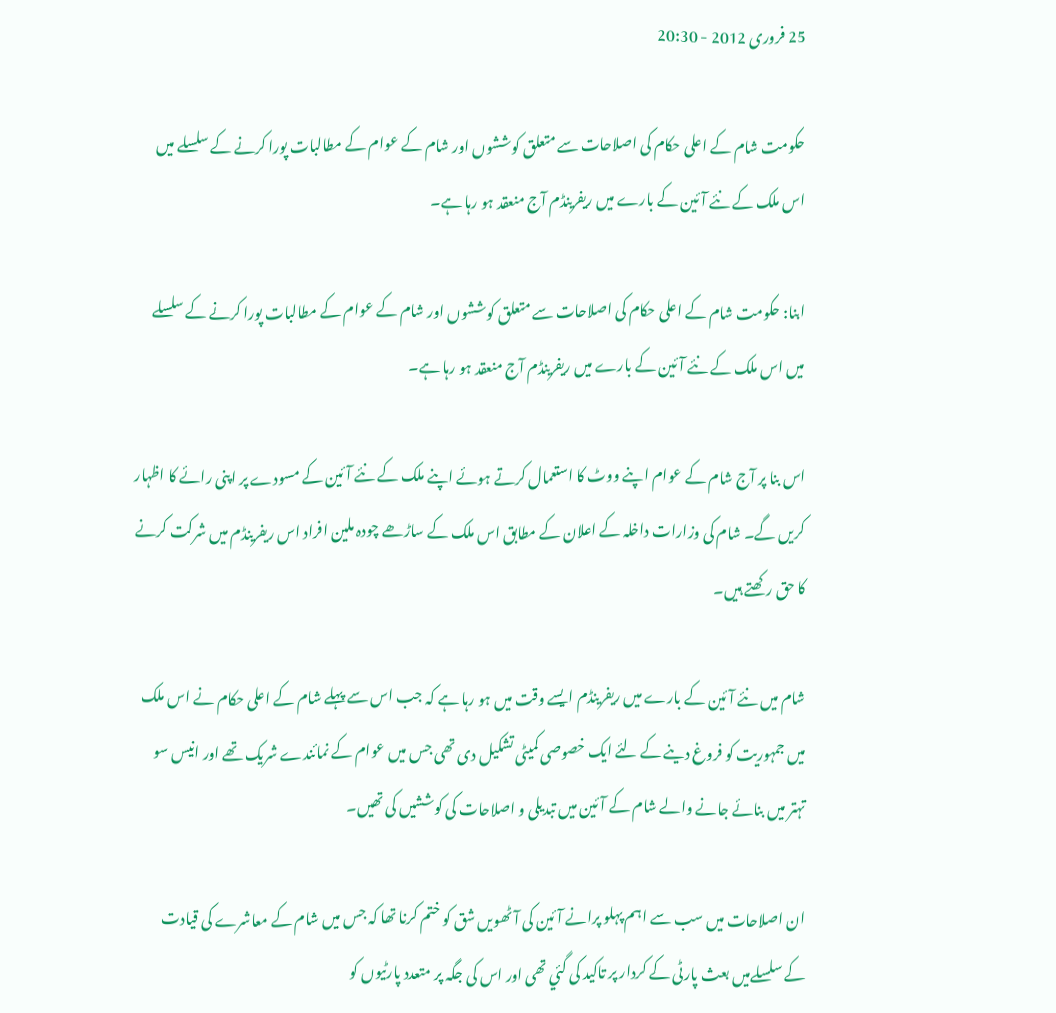25 فروری 2012 - 20:30

حکومت شام کے اعلی حکام کی اصلاحات سے متعلق کوششوں اور شام کے عوام کے مطالبات پورا کرنے کے سلسلے میں اس ملک کے نئے آئین کے بارے میں ریفرینڈم آج منعقد ہو رہا ہے۔

ابنا: حکومت شام کے اعلی حکام کی اصلاحات سے متعلق کوششوں اور شام کے عوام کے مطالبات پورا کرنے کے سلسلے میں اس ملک کے نئے آئین کے بارے میں ریفرینڈم آج منعقد ہو رہا ہے۔

اس بنا پر آج شام کے عوام اپنے ووٹ کا استعمال کرتے ہوئے اپنے ملک کے نئے آئین کے مسودے پر اپنی رائے کا اظہار کریں گے۔ شام کی وزارات داخلہ کے اعلان کے مطابق اس ملک کے ساڑھے چودہ ملین افراد اس ریفرینڈم میں شرکت کرنے کا حق رکھتے ہیں۔

شام میں نئے آئین کے بارے میں ریفرینڈم ایسے وقت میں ہو رہا ہے کہ جب اس سے پہلے شام کے اعلی حکام نے اس ملک میں جمہوریت کو فروغ دینے کے لئے ایک خصوصی کمیٹی تشکیل دی تھی جس میں عوام کے نمائندے شریک تھے اور انیس سو تہتر میں بنائے جانے والے شام کے آئین میں تبدیلی و اصلاحات کی کوششیں کی تھیں۔

ان اصلاحات میں سب سے اہم پہلو پرانے آئین کی آٹھویں شق کو ختم کرنا تھا کہ جس میں شام کے معاشرے کی قیادت کے سلسلےمیں بعث پارٹی کے کردار پر تاکید کی گئي تھی اور اس کی جگہ پر متعدد پارٹیوں کو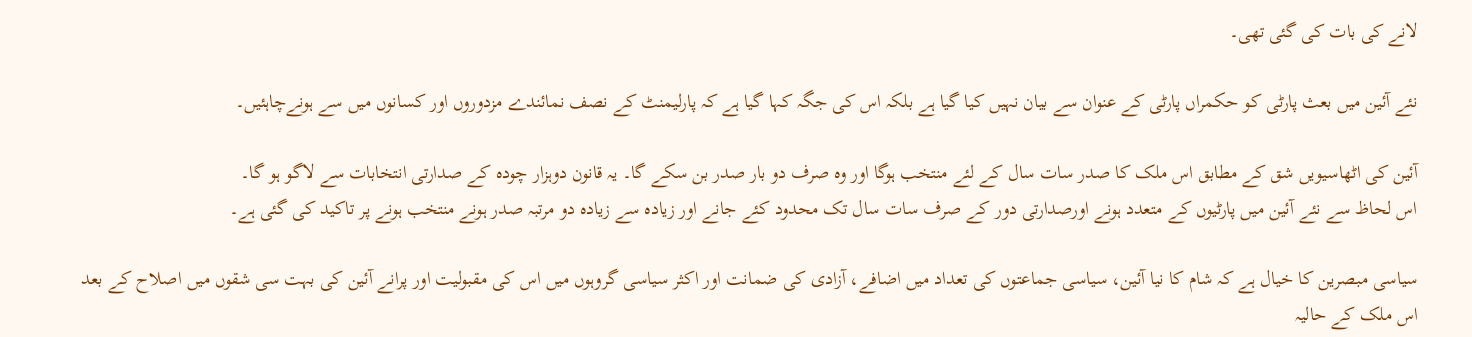لانے کی بات کی گئی تھی۔

نئے آئین میں بعث پارٹی کو حکمراں پارٹی کے عنوان سے بیان نہیں کیا گیا ہے بلکہ اس کی جگہ کہا گیا ہے کہ پارلیمنٹ کے نصف نمائندے مزدوروں اور کسانوں میں سے ہونےچاہئیں۔

آئین کی اٹھاسیویں شق کے مطابق اس ملک کا صدر سات سال کے لئے منتخب ہوگا اور وہ صرف دو بار صدر بن سکے گا۔ یہ قانون دوہزار چودہ کے صدارتی انتخابات سے لاگو ہو گا۔
اس لحاظ سے نئے آئین میں پارٹیوں کے متعدد ہونے اورصدارتی دور کے صرف سات سال تک محدود کئے جانے اور زیادہ سے زیادہ دو مرتبہ صدر ہونے منتخب ہونے پر تاکید کی گئی ہے۔

سیاسی مبصرین کا خیال ہے کہ شام کا نیا آئین، سیاسی جماعتوں کی تعداد میں اضافے، آزادی کی ضمانت اور اکثر سیاسی گروہوں میں اس کی مقبولیت اور پرانے آئین کی بہت سی شقوں میں اصلاح کے بعد اس ملک کے حالیہ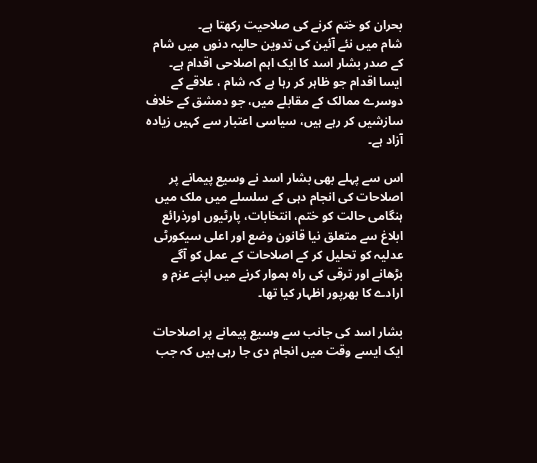بحران کو ختم کرنے کی صلاحیت رکھتا ہے۔
شام میں نئے آئین کی تدوین حالیہ دنوں میں شام کے صدر بشار اسد کا ایک اہم اصلاحی اقدام ہے۔ ایسا اقدام جو ظاہر کر رہا ہے کہ شام ، علاقے کے دوسرے ممالک کے مقابلے میں، جو دمشق کے خلاف سازشیں کر رہے ہیں، سیاسی اعتبار سے کہیں زیادہ آزاد ہے۔

اس سے پہلے بھی بشار اسد نے وسیع پیمانے پر اصلاحات کی انجام دہی کے سلسلے میں ملک میں ہنگامی حالت کو ختم، انتخابات، پارٹیوں اورذرائع ابلاغ سے متعلق نیا قانون وضع اور اعلی سیکورٹی عدلیہ کو تحلیل کر کے اصلاحات کے عمل کو آگے بڑھانے اور ترقی کی راہ ہموار کرنے میں اپنے عزم و ارادے کا بھرپور اظہار کیا تھا۔

بشار اسد کی جانب سے وسیع پیمانے پر اصلاحات ایک ایسے وقت میں انجام دی جا رہی ہیں کہ جب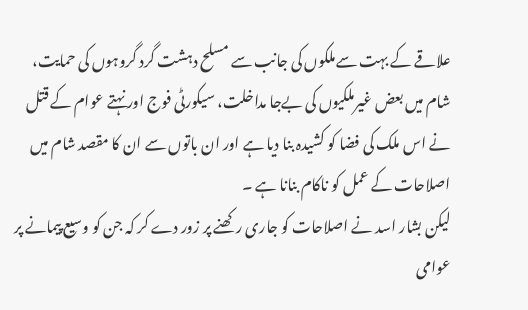علاقے کے بہت سےملکوں کی جانب سے مسلح دہشت گرد گروہوں کی حمایت، شام میں بعض غیرملکیوں کی بےجا مداخلت، سیکورٹی فوج اور نہتے عوام کے قتل نے اس ملک کی فضا کو کشیدہ بنا دیا ہے اور ان باتوں سے ان کا مقصد شام میں اصلاحات کے عمل کو ناکام بنانا ہے ۔
لیکن بشار اسد نے اصلاحات کو جاری رکھنے پر زور دے کر کہ جن کو وسیع پیمانے پر عوامی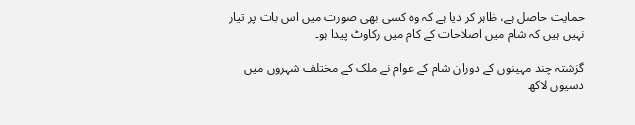حمایت حاصل ہے، ظاہر کر دیا ہے کہ وہ کسی بھی صورت میں اس بات پر تیار نہیں ہیں کہ شام میں اصلاحات کے کام میں رکاوٹ پیدا ہو۔

گزشتہ چند مہینوں کے دوران شام کے عوام نے ملک کے مختلف شہروں میں دسیوں لاکھ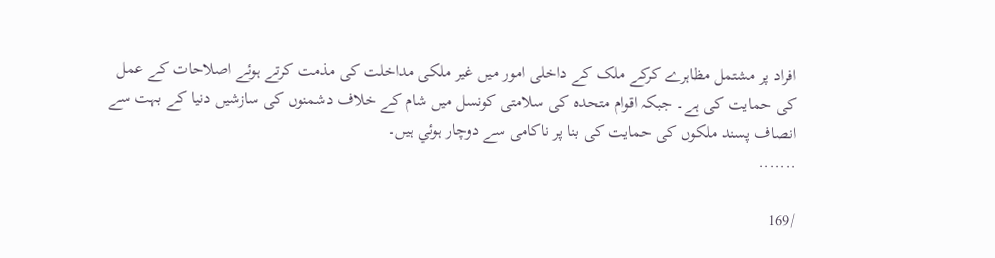افراد پر مشتمل مظاہرے کرکے ملک کے داخلی امور میں غیر ملکی مداخلت کی مذمت کرتے ہوئے اصلاحات کے عمل کی حمایت کی ہے۔ جبکہ اقوام متحدہ کی سلامتی کونسل میں شام کے خلاف دشمنوں کی سازشیں دنیا کے بہت سے انصاف پسند ملکوں کی حمایت کی بنا پر ناکامی سے دوچار ہوئي ہیں۔
.......

/169